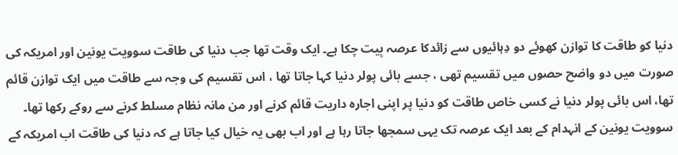دنیا کو طاقت کا توازن کھوئے دو دِہائیوں سے زائدکا عرصہ بِیت چکا ہے۔ ایک وقت تھا جب دنیا کی طاقت سوویت یونین اور امریکہ کی صورت میں دو واضح حصوں میں تقسیم تھی ، جسے بائی پولر دنیا کہا جاتا تھا ، اس تقسیم کی وجہ سے طاقت میں ایک توازن قائم تھا، اس بائی پولر دنیا نے کسی خاص طاقت کو دنیا پر اپنی اجارہ داریت قائم کرنے اور من مانہ نظام مسلط کرنے سے روکے رکھا تھا۔ سوویت یونین کے انہدام کے بعد ایک عرصہ تک یہی سمجھا جاتا رہا ہے اور اب بھی یہ خیال کیا جاتا ہے کہ دنیا کی طاقت اب امریکہ کے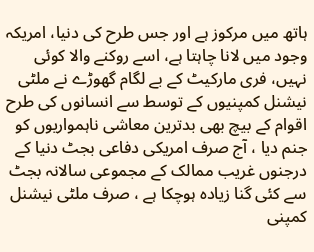ہاتھ میں مرکوز ہے اور جس طرح کی دنیا، امریکہ وجود میں لانا چاہتا ہے، اسے روکنے والا کوئی نہیں، فری مارکیٹ کے بے لگام گھوڑے نے ملٹی نیشنل کمپنیوں کے توسط سے انسانوں کی طرح اقوام کے بیچ بھی بدترین معاشی ناہمواریوں کو جنم دیا ، آج صرف امریکی دفاعی بجٹ دنیا کے درجنوں غریب ممالک کے مجموعی سالانہ بجٹ سے کئی گنا زیادہ ہوچکا ہے ، صرف ملٹی نیشنل کمپنی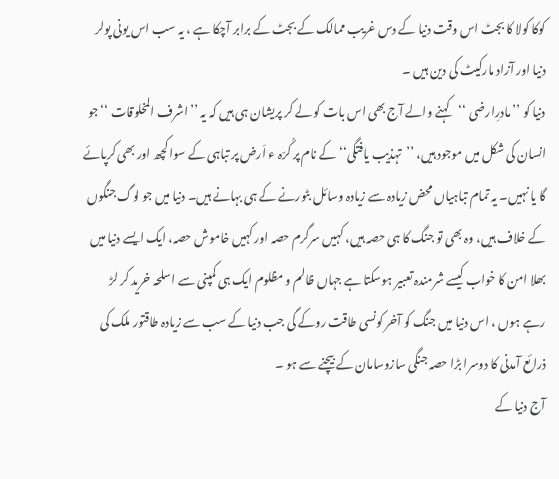کوکا کولا کا بجٹ اس وقت دنیا کے دس غریب ممالک کے بجٹ کے برابر آچکا ہے ، یہ سب اس یونی پولر دنیا اور آزاد مارکیٹ کی دین ہیں ۔
دنیا کو ’’مادرِارضی ‘‘کہنے والے آج بھی اس بات کو لے کر پریشان ہی ہیں کہ یہ ’’اشرف المخلوقات ‘‘جو انسان کی شکل میں موجود ہیں، ’’تہذیب یافتگی‘‘ کے نام پر کُرّہ ء اَرض پر تباہی کے سوا کچھ اور بھی کرپائے گا یا نہیں۔ یہ تمام تباہیاں محض زیادہ سے زیادہ وسائل بٹورنے کے ہی بہانے ہیں۔ دنیا میں جو لوگ جنگوں کے خلاف ہیں، وہ بھی تو جنگ کا ہی حصہ ہیں، کہیں سرگرم حصہ اور کہیں خاموش حصہ، ایک ایسے دنیا میں بھلا امن کا خواب کیسے شرمندہ تعبیر ہوسکتا ہے جہاں ظالم و مظلوم ایک ہی کمپنی سے اسلحہ خرید کر لڑ رہے ہوں ، اس دنیا میں جنگ کو آخر کونسی طاقت روکے گی جب دنیا کے سب سے زیادہ طاقتور ملک کی ذرائع آمدنی کا دوسرا بڑا حصہ جنگی سازوسامان کے بیچنے سے ہو ۔
آج دنیا کے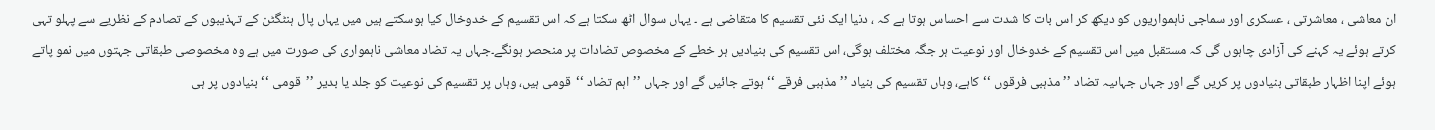ان معاشی ، معاشرتی ، عسکری اور سماجی ناہمواریوں کو دیکھ کر اس بات کا شدت سے احساس ہوتا ہے کہ ، دنیا ایک نئی تقسیم کا متقاضی ہے ۔ یہاں سوال اٹھ سکتا ہے کہ اس تقسیم کے خدوخال کیا ہوسکتے ہیں میں یہاں پال ہنٹگٹن کے تہذیبوں کے تصادم کے نظریے سے پہلو تہی کرتے ہوئے یہ کہنے کی آزادی چاہوں گی کہ مستقبل میں اس تقسیم کے خدوخال اور نوعیت ہر جگہ مختلف ہوگی، اس تقسیم کی بنیادیں ہر خطے کے مخصوص تضادات پر منحصر ہونگے۔جہاں یہ تضاد معاشی ناہمواری کی صورت میں ہے وہ مخصوصی طبقاتی جہتوں میں نمو پاتے ہوئے اپنا اظہار طبقاتی بنیادوں پر کریں گے اور جہاں جہاںیہ تضاد ’’مذہبی فرقوں ‘‘کاہے، وہاں تقسیم کی بنیاد ’’مذہبی فرقے ‘‘ہوتے جائیں گے اور جہاں ’’اہم تضاد ‘‘قومی ہیں، وہاں پر تقسیم کی نوعیت کو جلد یا بدیر ’’قومی ‘‘ بنیادوں پر ہی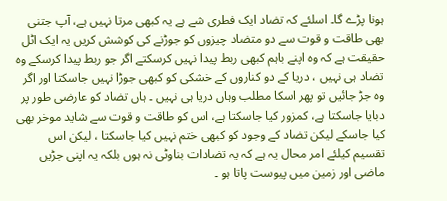ہونا پڑے گا۔ اسلئے کہ تضاد ایک فطری شے ہے یہ کبھی مرتا نہیں ہے، آپ جتنی بھی طاقت و قوت سے دو متضاد چیزوں کو جوڑنے کی کوشش کریں یہ ایک اٹل حقیقت ہے کہ وہ اپنے باہم کبھی ربط پیدا نہیں کرسکتے اگر جو ربط پیدا کرسکے وہ تضاد ہی نہیں ، دریا کے دو کناروں کے خشکی کو کبھی جوڑا نہیں جاسکتا اور اگر وہ جڑ جائیں تو پھر اسکا مطلب وہاں دریا ہی نہیں ۔ ہاں تضاد کو عارضی طور پر دبایا جاسکتا ہے، کمزور کیا جاسکتا ہے، اس کو طاقت و قوت سے شاید موخر بھی کیا جاسکے لیکن تضاد کے وجود کو کبھی ختم نہیں کیا جاسکتا ، لیکن اس تقسیم کیلئے امر محال یہ ہے کہ یہ تضادات بناوٹی نہ ہوں بلکہ یہ اپنی جڑیں ماضی اور زمین میں پیوست پاتا ہو ۔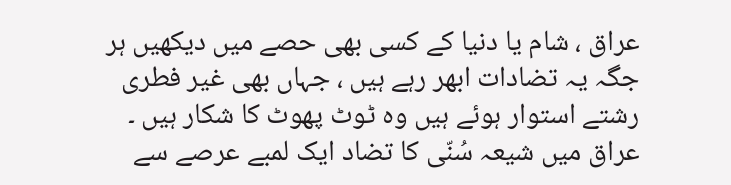عراق ، شام یا دنیا کے کسی بھی حصے میں دیکھیں ہر جگہ یہ تضادات ابھر رہے ہیں ، جہاں بھی غیر فطری رشتے استوار ہوئے ہیں وہ ٹوٹ پھوٹ کا شکار ہیں ۔ عراق میں شیعہ سُنّی کا تضاد ایک لمبے عرصے سے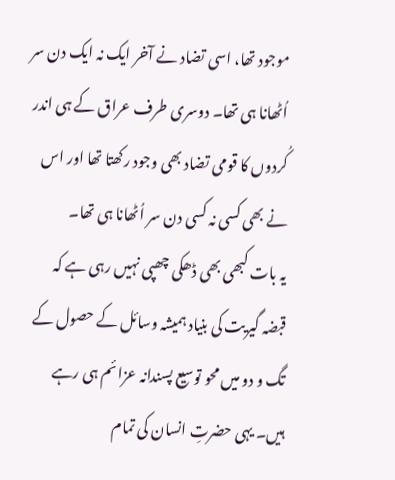موجود تھا، اسی تضاد نے آخر ایک نہ ایک دن سر اُٹھانا ہی تھا۔ دوسری طرف عراق کے ہی اندر کُردوں کا قومی تضاد بھی وجود رکھتا تھا اور اس نے بھی کسی نہ کسی دن سر اُٹھانا ہی تھا۔
یہ بات کبھی بھی ڈھکی چھپی نہیں رہی ہے کہ قبضہ گیریت کی بنیاد ہمیشہ وسائل کے حصول کے تگ و دو میں محو توسیع پسندانہ عزائم ہی رہے ہیں۔ یہی حضرتِ انسان کی تمام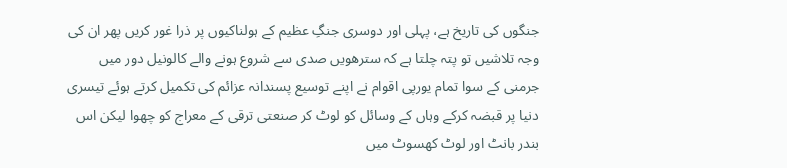جنگوں کی تاریخ ہے، پہلی اور دوسری جنگِ عظیم کے ہولناکیوں پر ذرا غور کریں پھر ان کی وجہ تلاشیں تو پتہ چلتا ہے کہ سترھویں صدی سے شروع ہونے والے کالونیل دور میں جرمنی کے سوا تمام یورپی اقوام نے اپنے توسیع پسندانہ عزائم کی تکمیل کرتے ہوئے تیسری دنیا پر قبضہ کرکے وہاں کے وسائل کو لوٹ کر صنعتی ترقی کے معراج کو چھوا لیکن اس بندر بانٹ اور لوٹ کھسوٹ میں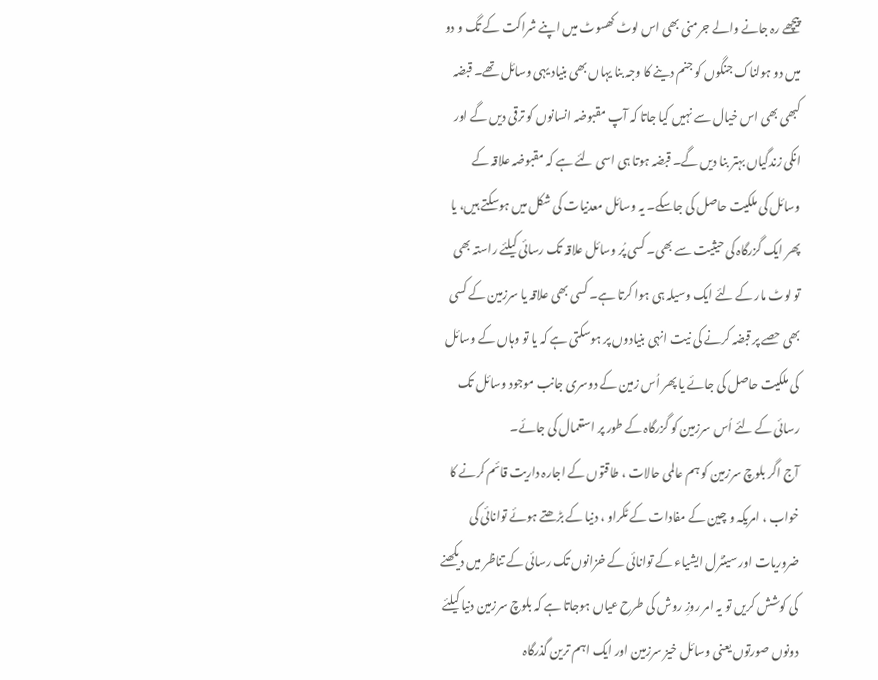پیچھے رہ جانے والے جرمنی بھی اس لوٹ کھسوٹ میں اپنے شراکت کے تگ و دو میں دو ہولناک جنگوں کو جنم دینے کا وجہ بنا یہاں بھی بنیاد یہی وسائل تھے۔ قبضہ کبھی بھی اس خیال سے نہیں کیا جاتا کہ آپ مقبوضہ انسانوں کو ترقی دیں گے اور انکی زندگیاں بہتر بنا دیں گے۔ قبضہ ہوتا ہی اسی لئے ہے کہ مقبوضہ علاقہ کے وسائل کی ملکیت حاصل کی جاسکے۔ یہ وسائل معدنیات کی شکل میں ہوسکتے ہیں، یا پھر ایک گزرگاہ کی حیثیت سے بھی۔ کسی پُر وسائل علاقہ تک رسائی کیلئے راستہ بھی تو لوٹ مار کے لئے ایک وسیلہ ہی ہوا کرتا ہے۔ کسی بھی علاقہ یا سرزمین کے کسی بھی حصے پر قبضہ کرنے کی نیت انہی بنیادوں پر ہوسکتی ہے کہ یا تو وہاں کے وسائل کی ملکیت حاصل کی جائے یا پھر اُس زمین کے دوسری جانب موجود وسائل تک رسائی کے لئے اُس سرزمین کو گزرگاہ کے طور پر استعمال کی جائے۔
آج اگر بلوچ سرزمین کو ہم عالمی حالات ، طاقتوں کے اجارہ داریت قائم کرنے کا خواب ، امریکہ و چین کے مفادات کے ٹکراو ، دنیا کے بڑھتے ہوئے توانائی کی ضروریات اور سینٹرل ایشیاء کے توانائی کے خزانوں تک رسائی کے تناظر میں دیکھنے کی کوشش کریں تو یہ امر روزِ روش کی طرح عیاں ہوجاتا ہے کہ بلوچ سرزمین دنیا کیلئے دونوں صورتوں یعنی وسائل خیز سرزمین اور ایک اہم ترین گذرگاہ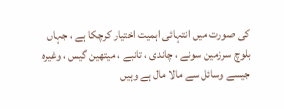کی صورت میں انتہائی اہمیت اختیار کرچکا ہے ، جہاں بلوچ سرزمین سونے ، چاندی ، تانبے ، میتھین گیس ، وغیرہ جیسے وسائل سے مالا مال ہے وہیں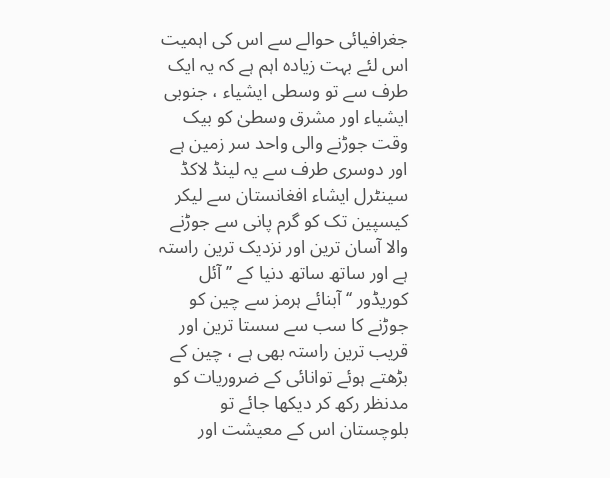جغرافیائی حوالے سے اس کی اہمیت اس لئے بہت زیادہ اہم ہے کہ یہ ایک طرف سے تو وسطی ایشیاء ، جنوبی ایشیاء اور مشرق وسطیٰ کو بیک وقت جوڑنے والی واحد سر زمین ہے اور دوسری طرف سے یہ لینڈ لاکڈ سینٹرل ایشاء افغانستان سے لیکر کیسپین تک کو گرم پانی سے جوڑنے والا آسان ترین اور نزدیک ترین راستہ ہے اور ساتھ ساتھ دنیا کے ’’ آئل کوریڈور ‘‘ آبنائے ہرمز سے چین کو جوڑنے کا سب سے سستا ترین اور قریب ترین راستہ بھی ہے ، چین کے بڑھتے ہوئے توانائی کے ضروریات کو مدنظر رکھ کر دیکھا جائے تو بلوچستان اس کے معیشت اور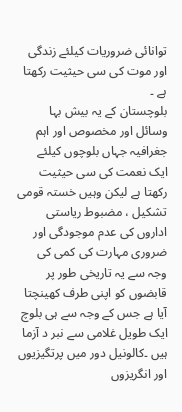توانائی ضروریات کیلئے زندگی اور موت کی سی حیثیت رکھتا ہے ۔
بلوچستان کے یہ بیش بہا وسائل اور مخصوص اور اہم جغرافیہ جہاں بلوچوں کیلئے ایک نعمت کی سی حیثیت رکھتا ہے لیکن وہیں خستہ قومی تشکیل ، مضبوط ریاستی اداروں کی عدم موجودگی اور ضروری مہارت کی کمی کی وجہ سے یہ تاریخی طور پر قابضوں کو اپنی طرف کھینچتا آیا ہے جس کے وجہ سے ہی بلوچ ایک طویل غلامی سے نبر د آزما ہیں ۔کالونیل دور میں پرتگیزیوں اور انگریزوں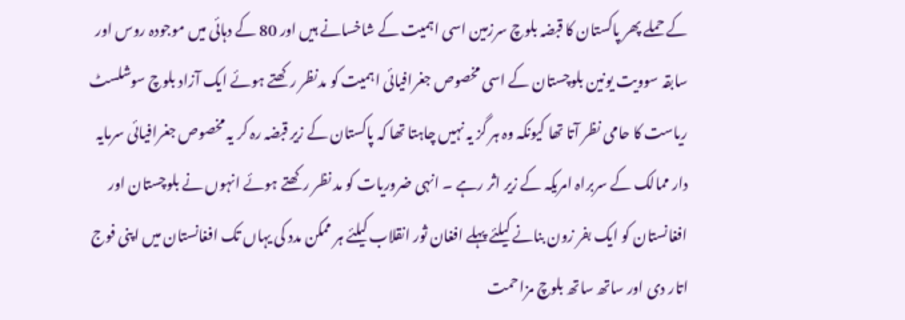کے حملے پھر پاکستان کا قبضہ بلوچ سرزمین اسی اہمیت کے شاخسانے ہیں اور 80 کے دہائی میں موجودہ روس اور سابقہ سوویت یونین بلوچستان کے اسی مخصوص جغرافیائی اہمیت کو مدنظر رکھتے ہوئے ایک آزاد بلوچ سوشلسٹ ریاست کا حامی نظر آتا تھا کیونکہ وہ ہر گز یہ نہیں چاہتا تھا کہ پاکستان کے زیر قبضہ رہ کر یہ مخصوص جغرافیائی سرمایہ دار ممالک کے سربراہ امریکہ کے زیر اثر رہے ۔ انہی ضروریات کو مد نظر رکھتے ہوئے انہوں نے بلوچستان اور افغانستان کو ایک بفر زون بنانے کیلئے پہلے افغان ثور انقلاب کیلئے ہر ممکن مدد کی یہاں تک افغانستان میں اپنی فوج اتار دی اور ساتھ ساتھ بلوچ مزاحمت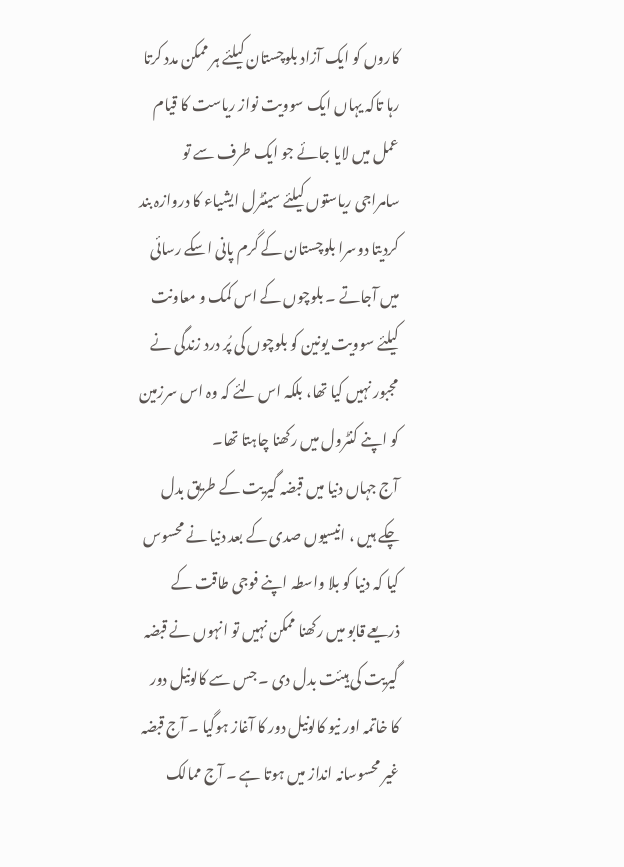کاروں کو ایک آزاد بلوچستان کیلئے ہر ممکن مدد کرتا رہا تاکہ یہاں ایک سوویت نواز ریاست کا قیام عمل میں لایا جائے جو ایک طرف سے تو سامراجی ریاستوں کیلئے سینٹرل ایشیاء کا دروازہ بند کردیتا دوسرا بلوچستان کے گرم پانی اسکے رسائی میں آجاتے ۔ بلوچوں کے اس کمک و معاونت کیلئے سوویت یونین کو بلوچوں کی پُر درد زندگی نے مجبور نہیں کیا تھا، بلکہ اس لئے کہ وہ اس سرزمین کو اپنے کنٹرول میں رکھنا چاہتا تھا۔
آج جہاں دنیا میں قبضہ گیریت کے طریق بدل چکے ہیں ، انیسیوں صدی کے بعد دنیا نے محسوس کیا کہ دنیا کو بلا واسطہ اپنے فوجی طاقت کے ذریعے قابو میں رکھنا ممکن نہیں تو انہوں نے قبضہ گیریت کی ہیئت بدل دی ۔ جس سے کالونیل دور کا خاتمہ اور نیو کالونیل دور کا آغاز ہوگیا ۔ آج قبضہ غیر محسوسانہ انداز میں ہوتا ہے ۔ آج ممالک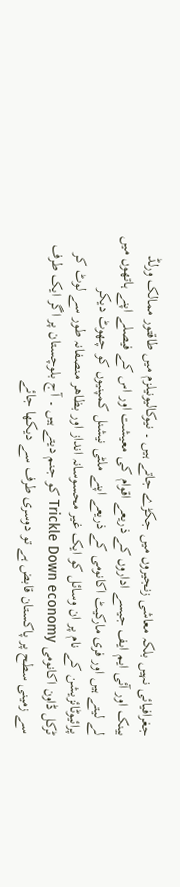جغرافیائی نہیں بلکہ معاشی زنجیروں میں جکڑے جاتے ہیں ۔ نیوکالیونیلزم میں طاقتور ممالک ورلڈ بینک اور آئی ایم ایف جیسے اداروں کے ذریعے اقوام کی معیشت اور اس کے فیصلے اپنے ہاتھوں میں لے لیتے ہیں اور فری مارکیٹ اکانومی کے ذریعے اپنے ملٹی نیشنل کمپنیوں کو چھوٹ دیکر پرائیوٹائزیشن کے نام پر ان وسائل کو ایک غیر محسوسانہ انداز اور بظاھر منصفانہ طور سے لوٹ کر ٹرکل ڈاون اکانومی Trickle Down economy کو جنم دیتے ہیں ۔ آج بلوچستان پر اگر ایک طرف سے زمینی سطح پر پاکستان قابض ہے تو دوسری طرف سے دیکھا جائے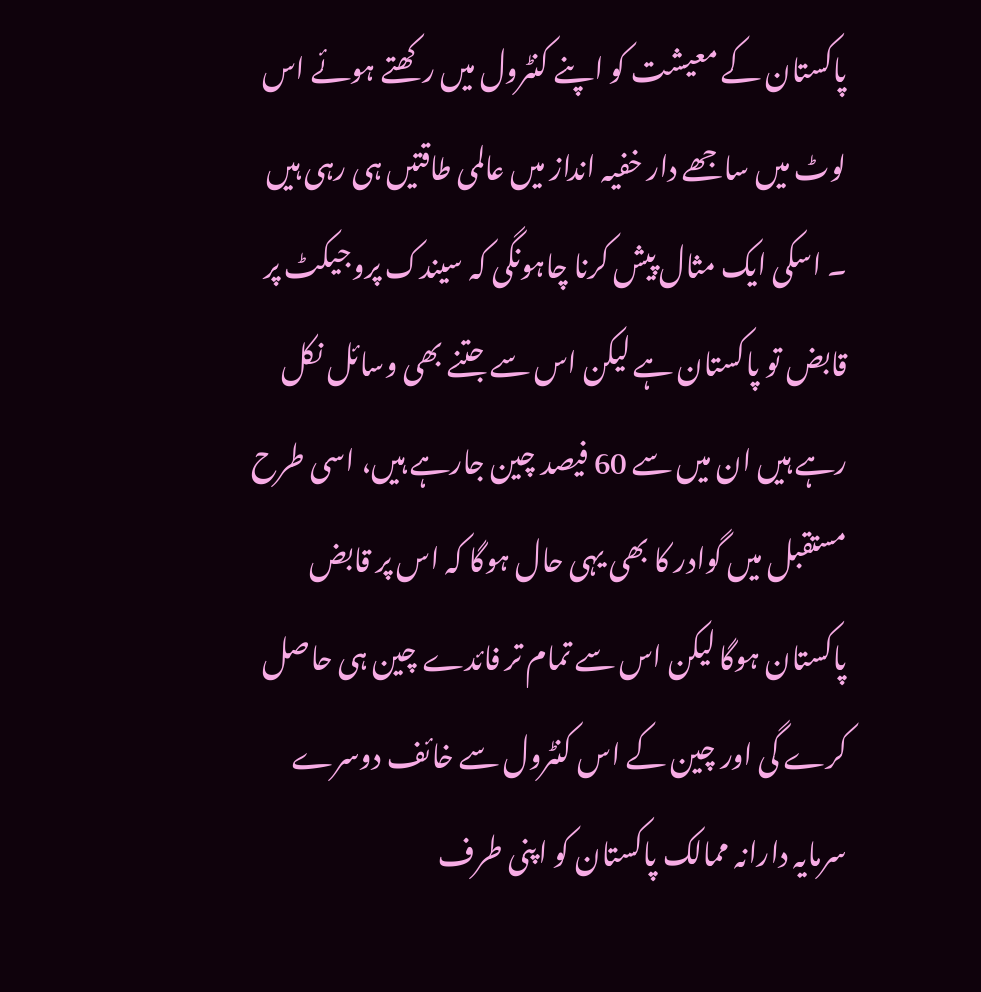پاکستان کے معیشت کو اپنے کنٹرول میں رکھتے ہوئے اس لوٹ میں ساجھے دار خفیہ انداز میں عالمی طاقتیں ہی رہی ہیں ۔ اسکی ایک مثال پیش کرنا چاہونگی کہ سیندک پروجیکٹ پر قابض تو پاکستان ہے لیکن اس سے جتنے بھی وسائل نکل رہے ہیں ان میں سے 60 فیصد چین جارہے ہیں، اسی طرح مستقبل میں گوادر کا بھی یہی حال ہوگا کہ اس پر قابض پاکستان ہوگا لیکن اس سے تمام تر فائدے چین ہی حاصل کرے گی اور چین کے اس کنٹرول سے خائف دوسرے سرمایہ دارانہ ممالک پاکستان کو اپنی طرف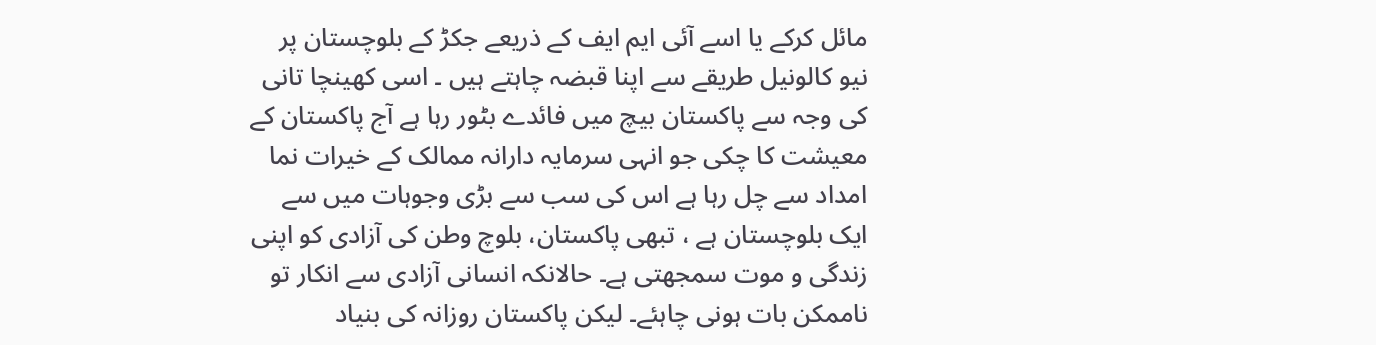مائل کرکے یا اسے آئی ایم ایف کے ذریعے جکڑ کے بلوچستان پر نیو کالونیل طریقے سے اپنا قبضہ چاہتے ہیں ۔ اسی کھینچا تانی کی وجہ سے پاکستان بیچ میں فائدے بٹور رہا ہے آج پاکستان کے معیشت کا چکی جو انہی سرمایہ دارانہ ممالک کے خیرات نما امداد سے چل رہا ہے اس کی سب سے بڑی وجوہات میں سے ایک بلوچستان ہے ، تبھی پاکستان، بلوچ وطن کی آزادی کو اپنی زندگی و موت سمجھتی ہے۔ حالانکہ انسانی آزادی سے انکار تو ناممکن بات ہونی چاہئے۔ لیکن پاکستان روزانہ کی بنیاد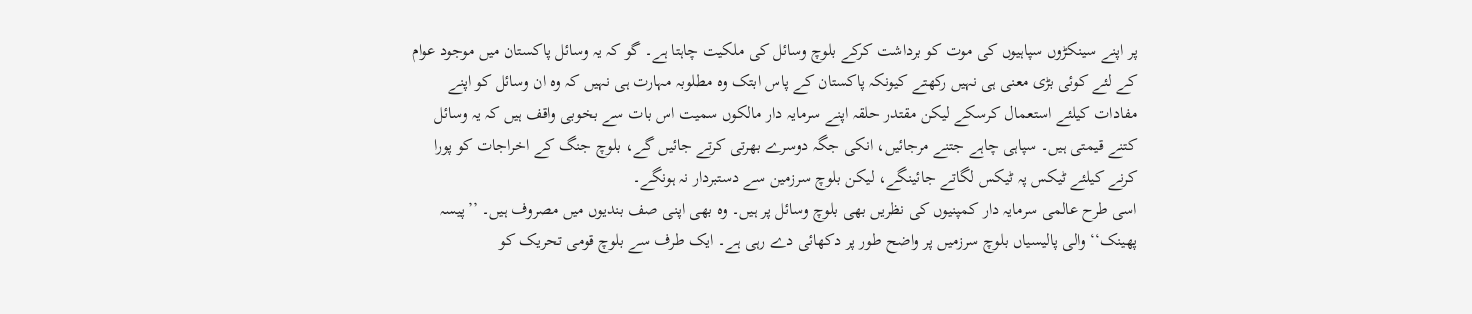پر اپنے سینکڑوں سپاہیوں کی موت کو برداشت کرکے بلوچ وسائل کی ملکیت چاہتا ہے۔ گو کہ یہ وسائل پاکستان میں موجود عوام کے لئے کوئی بڑی معنی ہی نہیں رکھتے کیونکہ پاکستان کے پاس ابتک وہ مطلوبہ مہارت ہی نہیں کہ وہ ان وسائل کو اپنے مفادات کیلئے استعمال کرسکے لیکن مقتدر حلقہ اپنے سرمایہ دار مالکوں سمیت اس بات سے بخوبی واقف ہیں کہ یہ وسائل کتنے قیمتی ہیں۔ سپاہی چاہے جتنے مرجائیں، انکی جگہ دوسرے بھرتی کرتے جائیں گے، بلوچ جنگ کے اخراجات کو پورا کرنے کیلئے ٹیکس پہ ٹیکس لگاتے جائینگے، لیکن بلوچ سرزمین سے دستبردار نہ ہونگے۔
اسی طرح عالمی سرمایہ دار کمپنیوں کی نظریں بھی بلوچ وسائل پر ہیں۔ وہ بھی اپنی صف بندیوں میں مصروف ہیں۔ ’’پیسہ پھینک‘‘ والی پالیسیاں بلوچ سرزمیں پر واضح طور پر دکھائی دے رہی ہے۔ ایک طرف سے بلوچ قومی تحریک کو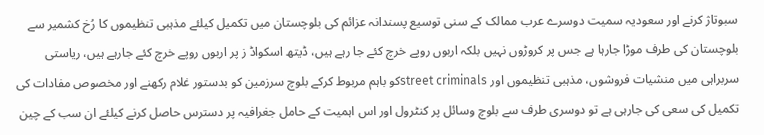سبوتاژ کرنے اور سعودیہ سمیت دوسرے عرب ممالک کے سنی توسیع پسندانہ عزائم کی بلوچستان میں تکمیل کیلئے مذہبی تنظیموں کا رُخ کشمیر سے بلوچستان کی طرف موڑا جارہا ہے جس پر کروڑوں نہیں بلکہ اربوں روپے خرچ کئے جا رہے ہیں، ڈیتھ اسکواڈ ز پر اربوں روپے خرچ کئے جارہے ہیں، ریاستی سربراہی میں منشیات فروشوں، مذہبی تنظیموں اور street criminalsکو باہم مربوط کرکے بلوچ سرزمین کو بدستور غلام رکھنے اور مخصوص مفادات کی تکمیل کی سعی کی جارہی ہے تو دوسری طرف سے بلوچ وسائل پر کنٹرول اور اس اہمیت کے حامل جغرافیہ پر دسترس حاصل کرنے کیلئے ان سب کے چین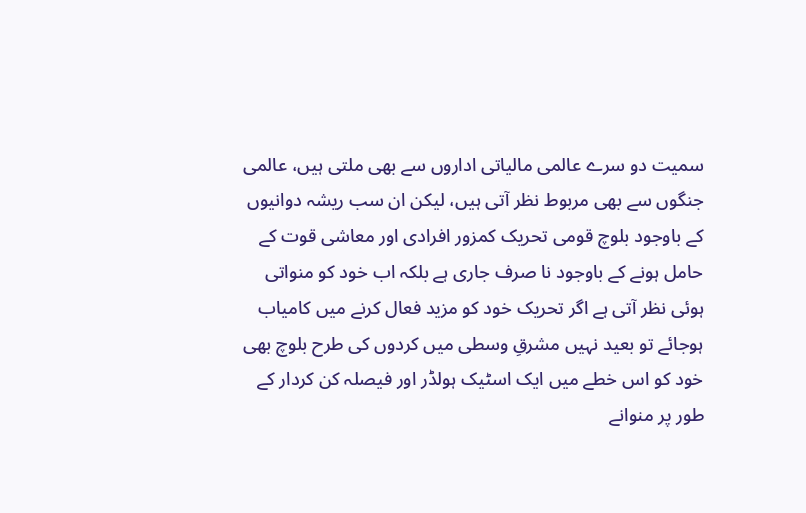سمیت دو سرے عالمی مالیاتی اداروں سے بھی ملتی ہیں، عالمی جنگوں سے بھی مربوط نظر آتی ہیں، لیکن ان سب ریشہ دوانیوں کے باوجود بلوچ قومی تحریک کمزور افرادی اور معاشی قوت کے حامل ہونے کے باوجود نا صرف جاری ہے بلکہ اب خود کو منواتی ہوئی نظر آتی ہے اگر تحریک خود کو مزید فعال کرنے میں کامیاب ہوجائے تو بعید نہیں مشرقِ وسطی میں کردوں کی طرح بلوچ بھی خود کو اس خطے میں ایک اسٹیک ہولڈر اور فیصلہ کن کردار کے طور پر منوانے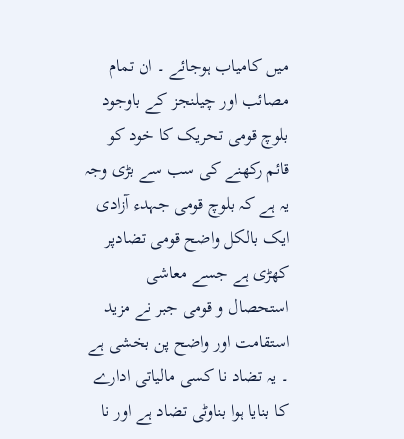میں کامیاب ہوجائے ۔ ان تمام مصائب اور چیلنجز کے باوجود بلوچ قومی تحریک کا خود کو قائم رکھنے کی سب سے بڑی وجہ یہ ہے کہ بلوچ قومی جہدء آزادی ایک بالکل واضح قومی تضادپر کھڑی ہے جسے معاشی استحصال و قومی جبر نے مزید استقامت اور واضح پن بخشی ہے ۔ یہ تضاد نا کسی مالیاتی ادارے کا بنایا ہوا بناوٹی تضاد ہے اور نا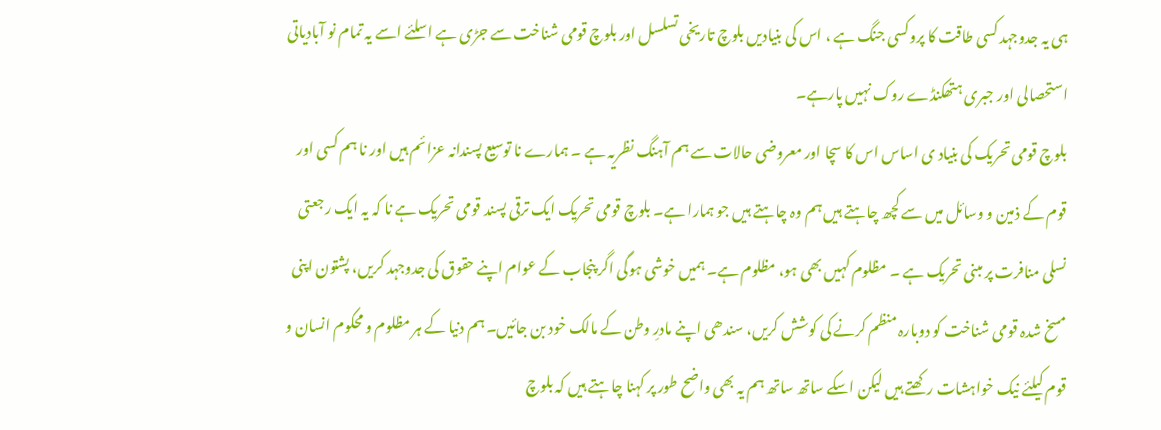ہی یہ جدوجہد کسی طاقت کا پروکسی جنگ ہے ، اس کی بنیادیں بلوچ تاریخی تسلسل اور بلوچ قومی شناخت سے جڑی ہے اسلئے اسے یہ تمام نو آبادیاتی استحصالی اور جبری ہتھکنڈے روک نہیں پارہے۔
بلوچ قومی تحریک کی بنیاد ی اساس اس کا سچا اور معروضی حالات سے ہم آہنگ نظریہ ہے ۔ ہمارے نا توسیع پسندانہ عزائم ہیں اور نا ہم کسی اور قوم کے ذمین و وسائل میں سے کچھ چاہتے ہیں ہم وہ چاہتے ہیں جو ہمارا ہے۔ بلوچ قومی تحریک ایک ترقی پسند قومی تحریک ہے نا کہ یہ ایک رجعتی نسلی منافرت پر مبنی تحریک ہے ۔ مظلوم کہیں بھی ہو، مظلوم ہے۔ ہمیں خوشی ہوگی اگر پنجاب کے عوام اپنے حقوق کی جدوجہد کریں، پشتون اپنی مسخ شدہ قومی شناخت کو دوبارہ منظم کرنے کی کوشش کریں، سندھی اپنے مادرِ وطن کے مالک خود بن جائیں۔ ہم دنیا کے ہر مظلوم و محکوم انسان و قوم کیلئے نیک خواہشات رکھتے ہیں لیکن اسکے ساتھ ساتھ ہم یہ بھی واضح طور پر کہنا چاہتے ہیں کہ بلوچ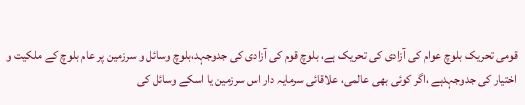قومی تحریک بلوچ عوام کی آزادی کی تحریک ہے، بلوچ قوم کی آزادی کی جدوجہد،بلوچ وسائل و سرزمین پر عام بلوچ کے ملکیت و اختیار کی جدوجہدہے ،اگر کوئی بھی عالمی، علاقائی سرمایہ دار اس سرزمین یا اسکے وسائل کی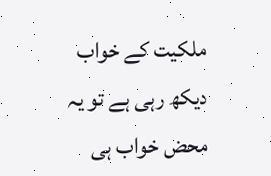ملکیت کے خواب دیکھ رہی ہے تو یہ محض خواب ہی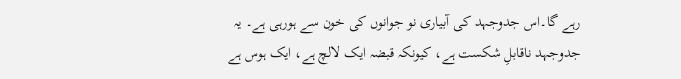رہے گا۔اس جدوجہد کی آبیاری نو جوانوں کی خون سے ہورہی ہے۔ یہ جدوجہد ناقابلِ شکست ہے، کیونکہ قبضہ ایک لالچ ہے، ایک ہوس ہے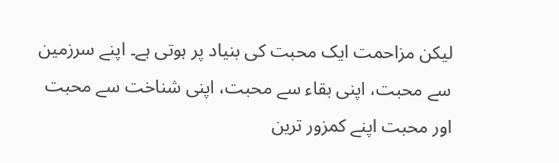لیکن مزاحمت ایک محبت کی بنیاد پر ہوتی ہے۔ اپنے سرزمین سے محبت، اپنی بقاء سے محبت، اپنی شناخت سے محبت اور محبت اپنے کمزور ترین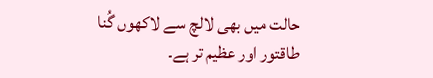حالت میں بھی لالچ سے لاکھوں گُنا طاقتور اور عظیم تر ہے۔